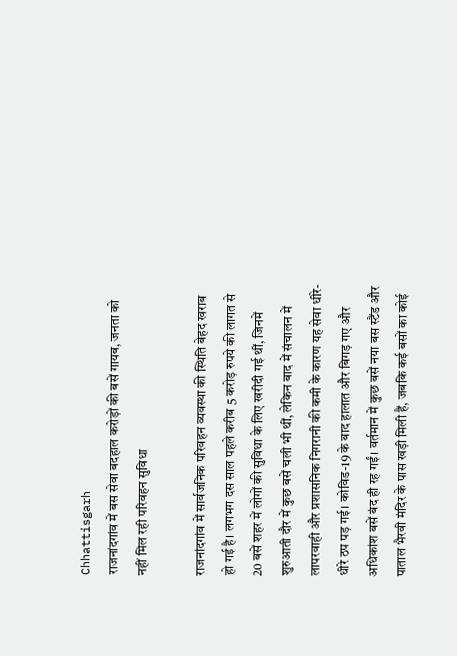Chhattisgarh
राजनांदगांव में बस सेवा बदहाल करोड़ों की बसें गायब, जनता को नहीं मिल रही परिवहन सुविधा

राजनांदगांव में सार्वजनिक परिवहन व्यवस्था की स्थिति बेहद खराब हो गई है। लगभग दस साल पहले करीब 5 करोड़ रुपये की लागत से 20 बसें शहर में लोगों की सुविधा के लिए खरीदी गई थीं, जिनमें शुरुआती दौर में कुछ बसें चली भी थीं, लेकिन बाद में संचालन में लापरवाही और प्रशासनिक निगरानी की कमी के कारण यह सेवा धीरे-धीरे ठप पड़ गई। कोविड-19 के बाद हालात और बिगड़ गए और अधिकांश बसें बंद ही रह गईं। वर्तमान में कुछ बसें नया बस स्टैंड और पाताल भैरवी मंदिर के पास खड़ी मिली हैं, जबकि कई बसों का कोई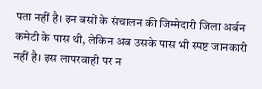पता नहीं है। इन बसों के संचालन की जिम्मेदारी जिला अर्बन कमेटी के पास थी, लेकिन अब उसके पास भी स्पष्ट जानकारी नहीं है। इस लापरवाही पर न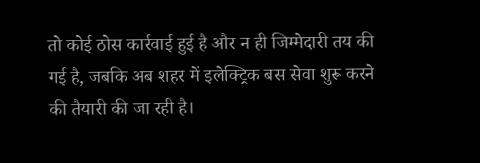तो कोई ठोस कार्रवाई हुई है और न ही जिम्मेदारी तय की गई है, जबकि अब शहर में इलेक्ट्रिक बस सेवा शुरू करने की तैयारी की जा रही है।